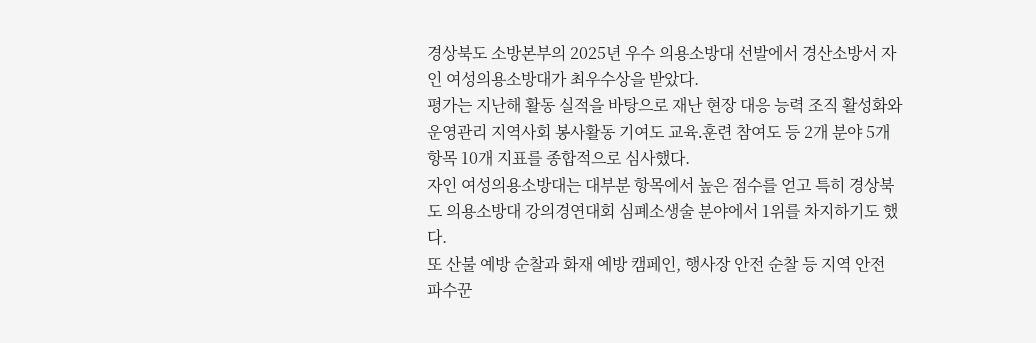경상북도 소방본부의 2025년 우수 의용소방대 선발에서 경산소방서 자인 여성의용소방대가 최우수상을 받았다.
평가는 지난해 활동 실적을 바탕으로 재난 현장 대응 능력 조직 활성화와 운영관리 지역사회 봉사활동 기여도 교육․훈련 참여도 등 2개 분야 5개 항목 10개 지표를 종합적으로 심사했다.
자인 여성의용소방대는 대부분 항목에서 높은 점수를 얻고 특히 경상북도 의용소방대 강의경연대회 심폐소생술 분야에서 1위를 차지하기도 했다.
또 산불 예방 순찰과 화재 예방 캠페인, 행사장 안전 순찰 등 지역 안전 파수꾼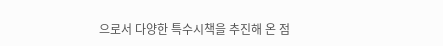으로서 다양한 특수시책을 추진해 온 점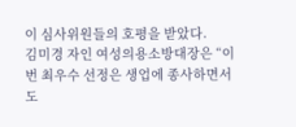이 심사위원들의 호평을 받았다.
김미경 자인 여성의용소방대장은 “이번 최우수 선정은 생업에 종사하면서도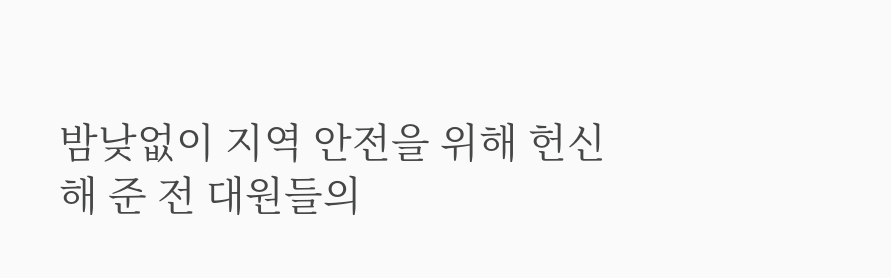밤낮없이 지역 안전을 위해 헌신해 준 전 대원들의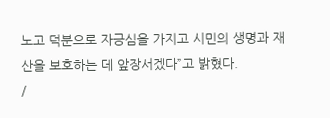노고 덕분으로 자긍심을 가지고 시민의 생명과 재산을 보호하는 데 앞장서겠다”고 밝혔다.
/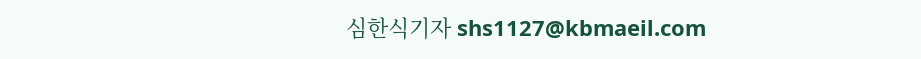심한식기자 shs1127@kbmaeil.com